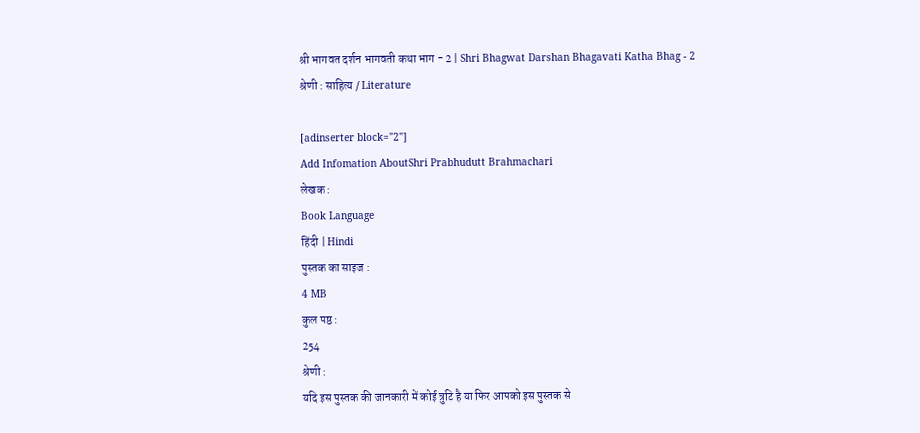श्री भागवत दर्शन भागवती कथा भाग - 2 | Shri Bhagwat Darshan Bhagavati Katha Bhag - 2
श्रेणी : साहित्य / Literature

[adinserter block="2"]
Add Infomation AboutShri Prabhudutt Brahmachari
लेखक :
Book Language
हिंदी | Hindi
पुस्तक का साइज :
4 MB
कुल पष्ठ :
254
श्रेणी :
यदि इस पुस्तक की जानकारी में कोई त्रुटि है या फिर आपको इस पुस्तक से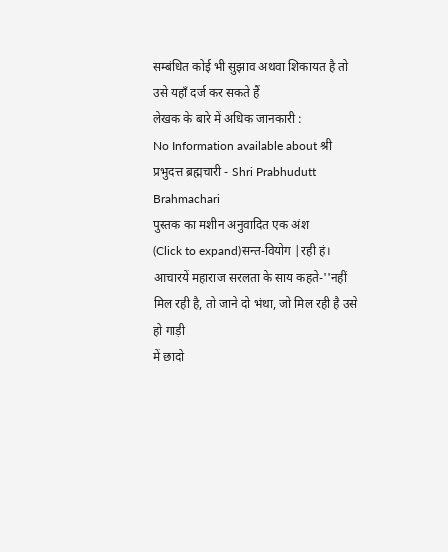सम्बंधित कोई भी सुझाव अथवा शिकायत है तो उसे यहाँ दर्ज कर सकते हैं
लेखक के बारे में अधिक जानकारी :
No Information available about श्री प्रभुदत्त ब्रह्मचारी - Shri Prabhudutt Brahmachari
पुस्तक का मशीन अनुवादित एक अंश
(Click to expand)सन्त-वियोग |रही हं। आचारयें महाराज सरलता के साय कहते-''नहीं
मिल रही है, तो जाने दो भंथा, जो मिल रही है उसे हो गाड़ी
में छादो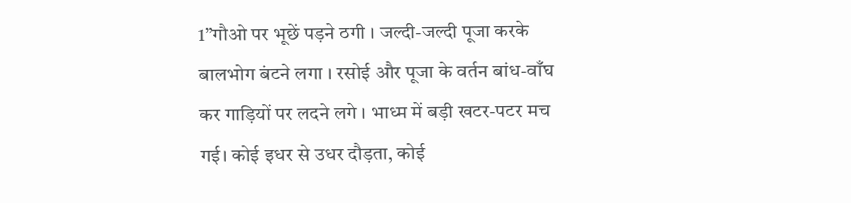1”गौओ पर भूछें पड़ने ठगी । जल्दी-जल्दी पूजा करके
बालभोग बंटने लगा । रसोई और पूजा के वर्तन बांध-वाँघ
कर गाड़ियों पर लदने लगे । भाध्म में बड़ी खटर-पटर मच
गई। कोई इधर से उधर दौड़ता, कोई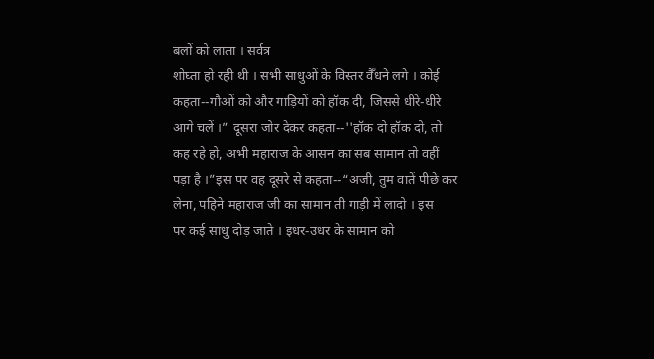बलों को लाता । सर्वत्र
शोघ्ता हो रही थी । सभी साधुओं के विस्तर वैँधने लगे । कोई
कहता--गौओं को और गाड़ियों को हॉक दी, जिससे धीरे-धीरे
आगे चलें ।” दूसरा जोर देकर कहता--''हॉक दो हॉक दो, तो
कह रहे हो, अभी महाराज के आसन का सब सामान तो वहीं
पड़ा है ।”इस पर वह दूसरे से कहता--“अजी, तुम वातें पीछे कर
लेना, पहिने महाराज जी का सामान ती गाड़ी में लादो । इस
पर कई साधु दोड़ जाते । इधर-उधर के सामान को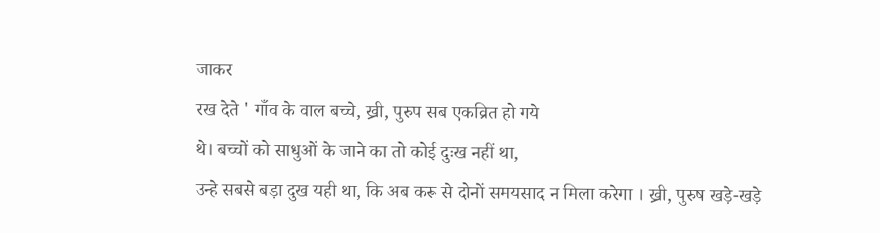जाकर
रख देते ' गाँव के वाल बच्चे, ख्री, पुरुप सब एकव्रित हो गये
थे। बच्चों को साधुओं के जाने का तो कोई दुःख नहीं था,
उन्हे सबसे बड़ा दुख यही था, कि अब करू से दोनों समयसाद न मिला करेगा । ख्री, पुरुष खड़े-खड़े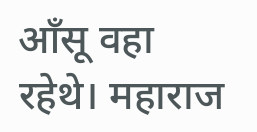आँसू वहा रहेथे। महाराज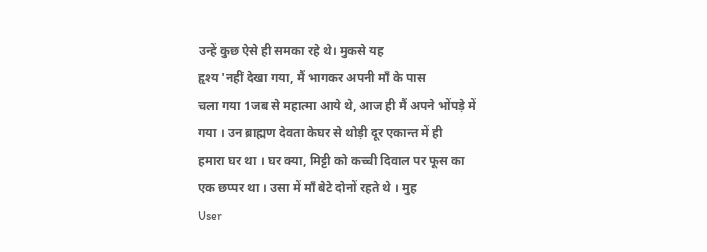उन्हें कुछ ऐसे ही समका रहे थे। मुकसे यह
हृश्य 'नहीं देखा गया, मैं भागकर अपनी माँ के पास
चला गया 1जब से महात्मा आये थे, आज ही मैं अपने भोंपड़े में
गया । उन ब्राह्मण देवता केघर से थोड़ी दूर एकान्त में ही
हमारा घर था । घर क्या, मिट्टी को कच्ची दिवाल पर फूस का
एक छप्पर था । उसा में माँ बेटे दोनों रहते थे । मुह
User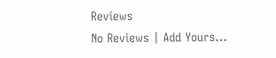Reviews
No Reviews | Add Yours...